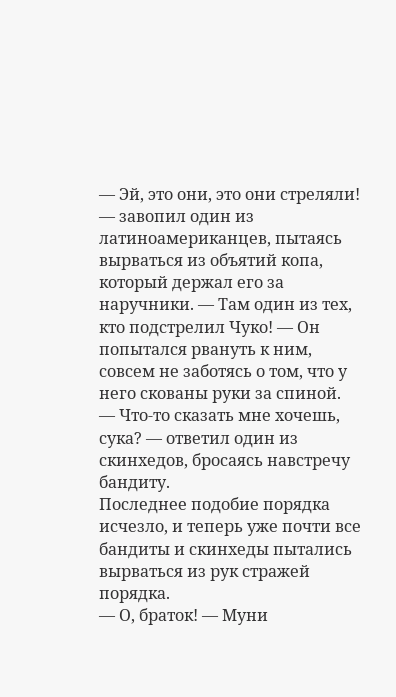— Эй, это они, это они стреляли! — завопил один из латиноамериканцев, пытаясь вырваться из объятий копа, который держал его за наручники. — Там один из тех, кто подстрелил Чуко! — Он попытался рвануть к ним, совсем не заботясь о том, что у него скованы руки за спиной.
— Что-то сказать мне хочешь, сука? — ответил один из скинхедов, бросаясь навстречу бандиту.
Последнее подобие порядка исчезло, и теперь уже почти все бандиты и скинхеды пытались вырваться из рук стражей порядка.
— О, браток! — Муни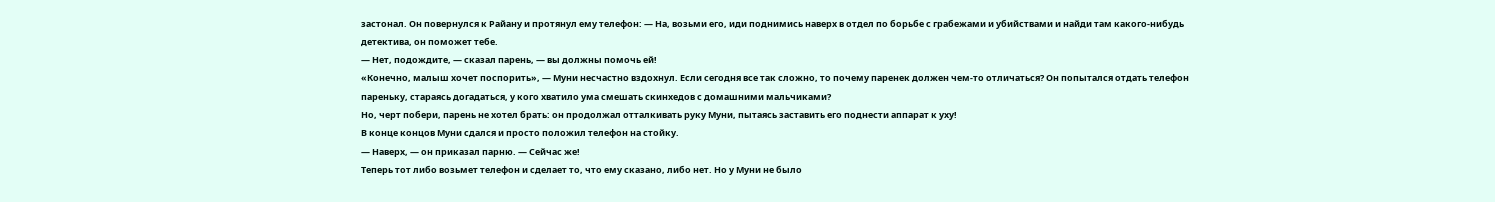застонал. Он повернулся к Райану и протянул ему телефон: — На, возьми его, иди поднимись наверх в отдел по борьбе с грабежами и убийствами и найди там какого-нибудь детектива, он поможет тебе.
— Нет, подождите, — сказал парень, — вы должны помочь ей!
«Конечно, малыш хочет поспорить», — Муни несчастно вздохнул. Если сегодня все так сложно, то почему паренек должен чем-то отличаться? Он попытался отдать телефон пареньку, стараясь догадаться, у кого хватило ума смешать скинхедов с домашними мальчиками?
Но, черт побери, парень не хотел брать: он продолжал отталкивать руку Муни, пытаясь заставить его поднести аппарат к уху!
В конце концов Муни сдался и просто положил телефон на стойку.
— Наверх, — он приказал парню. — Сейчас же!
Теперь тот либо возьмет телефон и сделает то, что ему сказано, либо нет. Но у Муни не было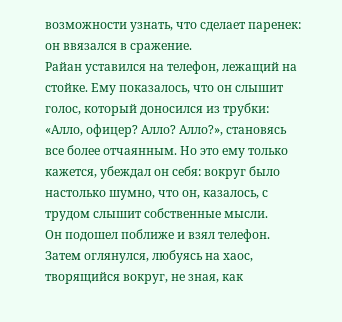возможности узнать, что сделает паренек: он ввязался в сражение.
Райан уставился на телефон, лежащий на стойке. Ему показалось, что он слышит голос, который доносился из трубки: «Алло, офицер? Алло? Алло?», становясь все более отчаянным. Но это ему только кажется, убеждал он себя: вокруг было настолько шумно, что он, казалось, с трудом слышит собственные мысли.
Он подошел поближе и взял телефон. Затем оглянулся, любуясь на хаос, творящийся вокруг, не зная, как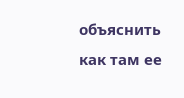объяснить как там ее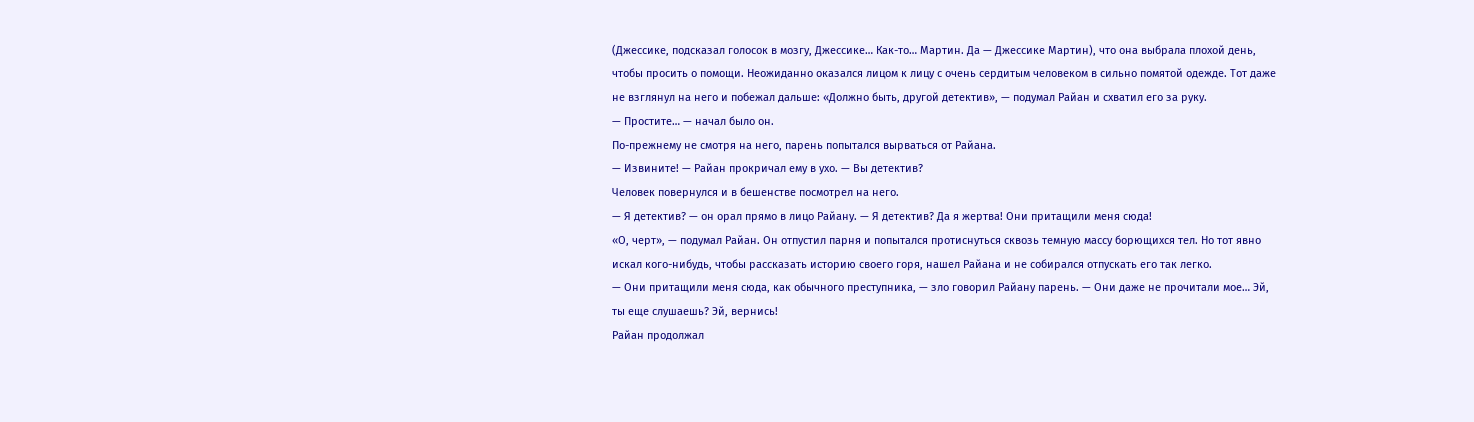(Джессике, подсказал голосок в мозгу, Джессике… Как-то… Мартин. Да — Джессике Мартин), что она выбрала плохой день, чтобы просить о помощи. Неожиданно оказался лицом к лицу с очень сердитым человеком в сильно помятой одежде. Тот даже не взглянул на него и побежал дальше: «Должно быть, другой детектив», — подумал Райан и схватил его за руку.
— Простите… — начал было он.
По-прежнему не смотря на него, парень попытался вырваться от Райана.
— Извините! — Райан прокричал ему в ухо. — Вы детектив?
Человек повернулся и в бешенстве посмотрел на него.
— Я детектив? — он орал прямо в лицо Райану. — Я детектив? Да я жертва! Они притащили меня сюда!
«О, черт», — подумал Райан. Он отпустил парня и попытался протиснуться сквозь темную массу борющихся тел. Но тот явно искал кого-нибудь, чтобы рассказать историю своего горя, нашел Райана и не собирался отпускать его так легко.
— Они притащили меня сюда, как обычного преступника, — зло говорил Райану парень. — Они даже не прочитали мое… Эй, ты еще слушаешь? Эй, вернись!
Райан продолжал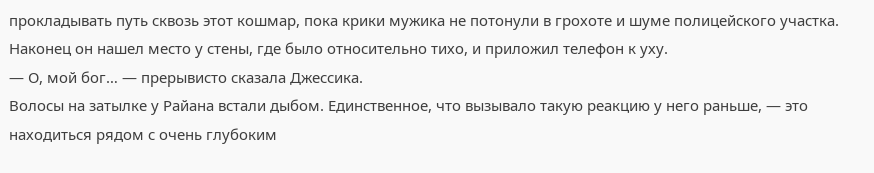прокладывать путь сквозь этот кошмар, пока крики мужика не потонули в грохоте и шуме полицейского участка. Наконец он нашел место у стены, где было относительно тихо, и приложил телефон к уху.
— О, мой бог… — прерывисто сказала Джессика.
Волосы на затылке у Райана встали дыбом. Единственное, что вызывало такую реакцию у него раньше, — это находиться рядом с очень глубоким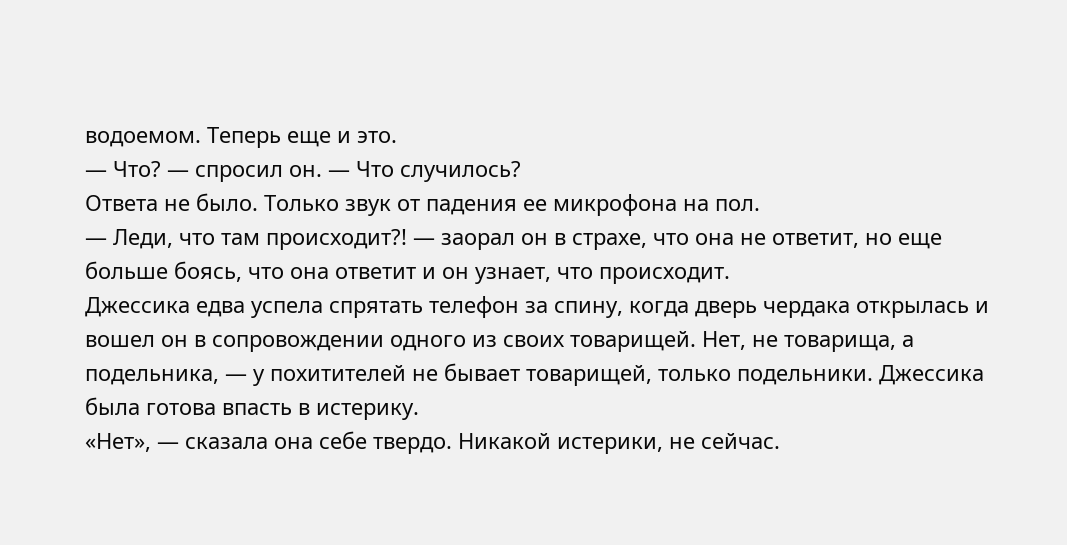водоемом. Теперь еще и это.
— Что? — спросил он. — Что случилось?
Ответа не было. Только звук от падения ее микрофона на пол.
— Леди, что там происходит?! — заорал он в страхе, что она не ответит, но еще больше боясь, что она ответит и он узнает, что происходит.
Джессика едва успела спрятать телефон за спину, когда дверь чердака открылась и вошел он в сопровождении одного из своих товарищей. Нет, не товарища, а подельника, — у похитителей не бывает товарищей, только подельники. Джессика была готова впасть в истерику.
«Нет», — сказала она себе твердо. Никакой истерики, не сейчас.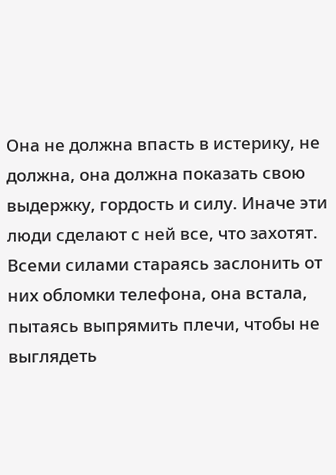Она не должна впасть в истерику, не должна, она должна показать свою выдержку, гордость и силу. Иначе эти люди сделают с ней все, что захотят.
Всеми силами стараясь заслонить от них обломки телефона, она встала, пытаясь выпрямить плечи, чтобы не выглядеть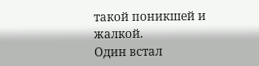такой поникшей и жалкой.
Один встал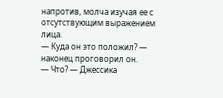напротив, молча изучая ее с отсутствующим выражением лица.
— Куда он это положил? — наконец проговорил он.
— Что? — Джессика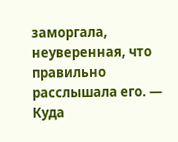заморгала, неуверенная, что правильно расслышала его. — Куда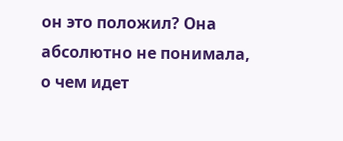он это положил? Она абсолютно не понимала, о чем идет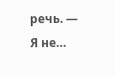речь. — Я не…